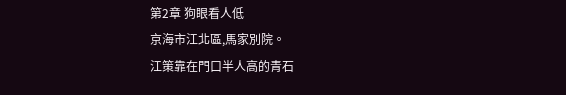第2章 狗眼看人低
京海市江北區,馬家別院。
江策靠在門口半人高的青石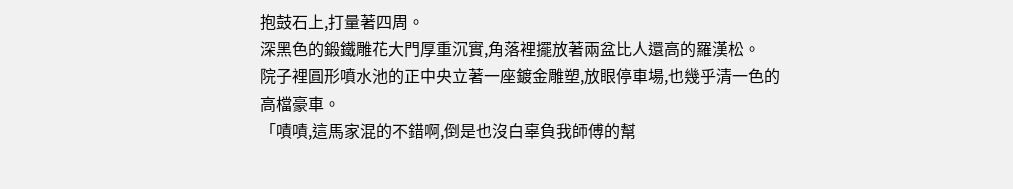抱鼓石上,打量著四周。
深黑色的鍛鐵雕花大門厚重沉實,角落裡擺放著兩盆比人還高的羅漢松。
院子裡圓形噴水池的正中央立著一座鍍金雕塑,放眼停車場,也幾乎清一色的高檔豪車。
「嘖嘖,這馬家混的不錯啊,倒是也沒白辜負我師傅的幫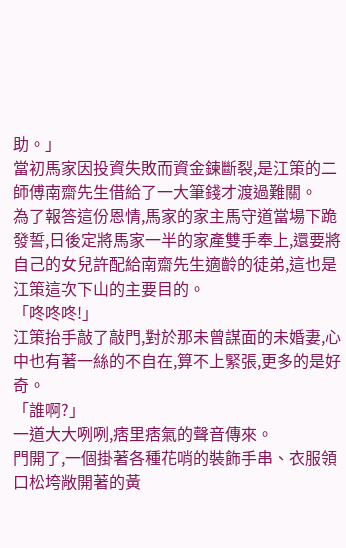助。」
當初馬家因投資失敗而資金鍊斷裂,是江策的二師傅南齋先生借給了一大筆錢才渡過難關。
為了報答這份恩情,馬家的家主馬守道當場下跪發誓,日後定將馬家一半的家產雙手奉上,還要將自己的女兒許配給南齋先生適齡的徒弟,這也是江策這次下山的主要目的。
「咚咚咚!」
江策抬手敲了敲門,對於那未曾謀面的未婚妻,心中也有著一絲的不自在,算不上緊張,更多的是好奇。
「誰啊?」
一道大大咧咧,痞里痞氣的聲音傳來。
門開了,一個掛著各種花哨的裝飾手串、衣服領口松垮敞開著的黃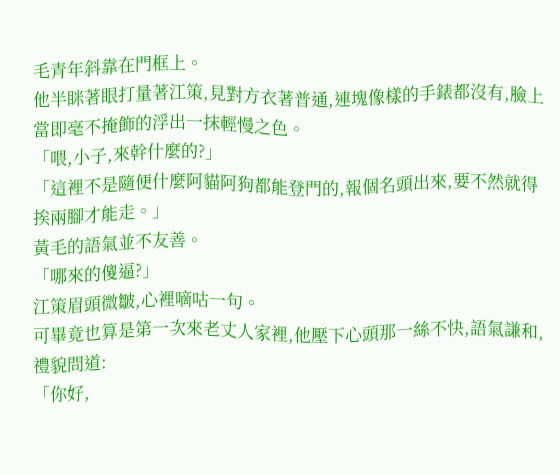毛青年斜靠在門框上。
他半眯著眼打量著江策,見對方衣著普通,連塊像樣的手錶都沒有,臉上當即毫不掩飾的浮出一抹輕慢之色。
「喂,小子,來幹什麼的?」
「這裡不是隨便什麼阿貓阿狗都能登門的,報個名頭出來,要不然就得挨兩腳才能走。」
黃毛的語氣並不友善。
「哪來的傻逼?」
江策眉頭微皺,心裡嘀咕一句。
可畢竟也算是第一次來老丈人家裡,他壓下心頭那一絲不快,語氣謙和,禮貌問道:
「你好,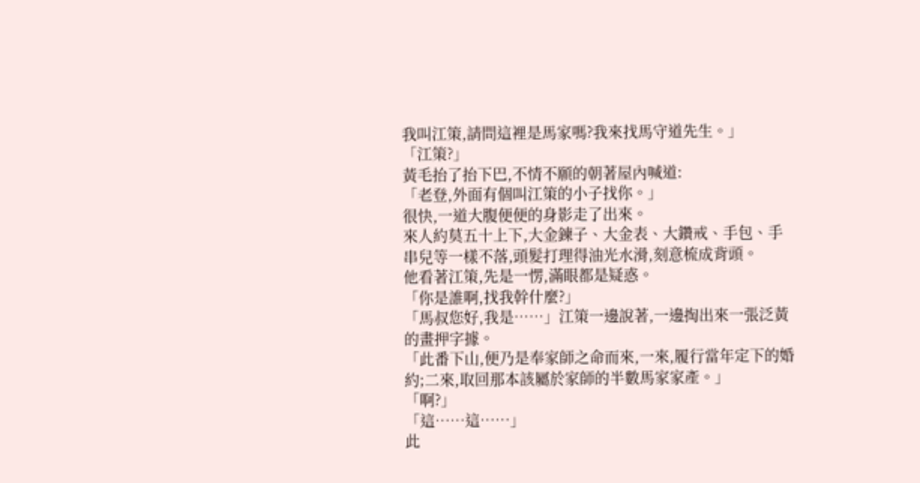我叫江策,請問這裡是馬家嗎?我來找馬守道先生。」
「江策?」
黃毛抬了抬下巴,不情不願的朝著屋內喊道:
「老登,外面有個叫江策的小子找你。」
很快,一道大腹便便的身影走了出來。
來人約莫五十上下,大金鍊子、大金表、大鑽戒、手包、手串兒等一樣不落,頭髮打理得油光水滑,刻意梳成背頭。
他看著江策,先是一愣,滿眼都是疑惑。
「你是誰啊,找我幹什麼?」
「馬叔您好,我是……」江策一邊說著,一邊掏出來一張泛黃的畫押字據。
「此番下山,便乃是奉家師之命而來,一來,履行當年定下的婚約;二來,取回那本該屬於家師的半數馬家家產。」
「啊?」
「這……這……」
此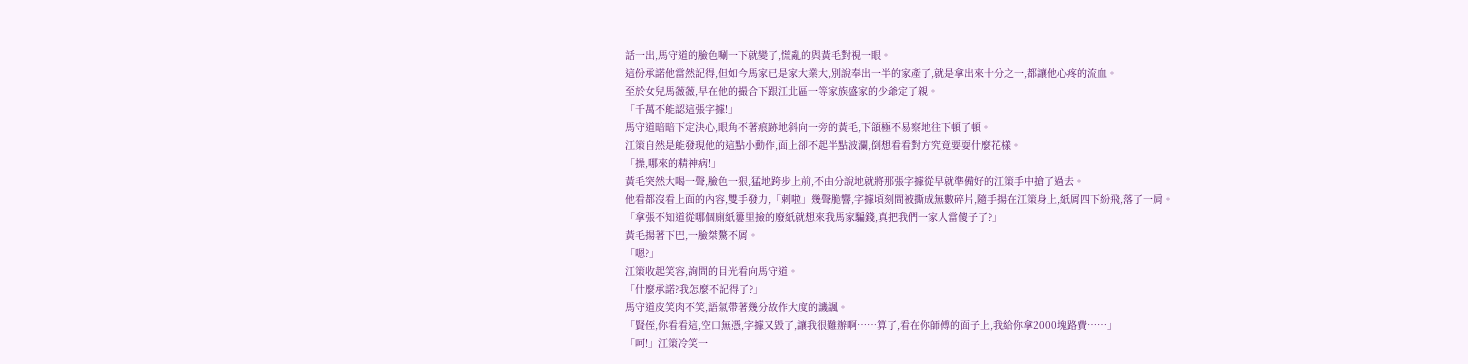話一出,馬守道的臉色唰一下就變了,慌亂的與黃毛對視一眼。
這份承諾他當然記得,但如今馬家已是家大業大,別說奉出一半的家產了,就是拿出來十分之一,都讓他心疼的流血。
至於女兒馬薇薇,早在他的撮合下跟江北區一等家族盛家的少爺定了親。
「千萬不能認這張字據!」
馬守道暗暗下定決心,眼角不著痕跡地斜向一旁的黃毛,下頜極不易察地往下頓了頓。
江策自然是能發現他的這點小動作,面上卻不起半點波瀾,倒想看看對方究竟要耍什麼花樣。
「操,哪來的精神病!」
黃毛突然大喝一聲,臉色一狠,猛地跨步上前,不由分說地就將那張字據從早就準備好的江策手中搶了過去。
他看都沒看上面的內容,雙手發力,「刺啦」幾聲脆響,字據頃刻間被撕成無數碎片,隨手揚在江策身上,紙屑四下紛飛,落了一肩。
「拿張不知道從哪個廁紙簍里撿的廢紙就想來我馬家騙錢,真把我們一家人當傻子了?」
黃毛揚著下巴,一臉桀驁不屑。
「嗯?」
江策收起笑容,詢問的目光看向馬守道。
「什麼承諾?我怎麼不記得了?」
馬守道皮笑肉不笑,語氣帶著幾分故作大度的譏諷。
「賢侄,你看看這,空口無憑,字據又毀了,讓我很難辦啊……算了,看在你師傅的面子上,我給你拿2000塊路費……」
「呵!」江策冷笑一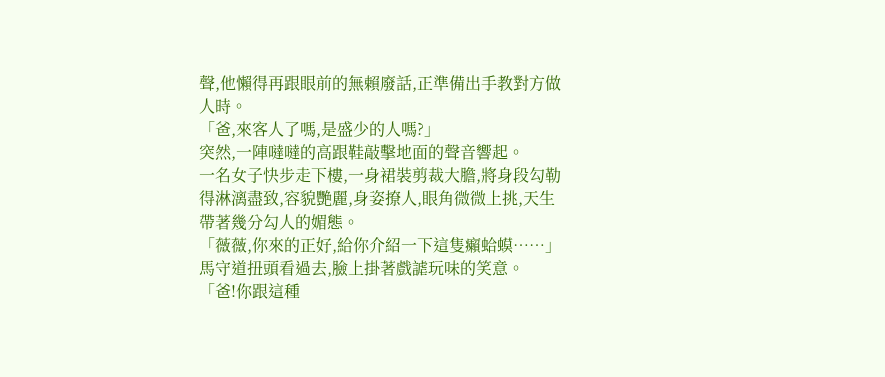聲,他懶得再跟眼前的無賴廢話,正準備出手教對方做人時。
「爸,來客人了嗎,是盛少的人嗎?」
突然,一陣噠噠的高跟鞋敲擊地面的聲音響起。
一名女子快步走下樓,一身裙裝剪裁大膽,將身段勾勒得淋漓盡致,容貌艷麗,身姿撩人,眼角微微上挑,天生帶著幾分勾人的媚態。
「薇薇,你來的正好,給你介紹一下這隻癩蛤蟆……」馬守道扭頭看過去,臉上掛著戲謔玩味的笑意。
「爸!你跟這種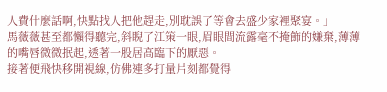人費什麼話啊,快點找人把他趕走,別耽誤了等會去盛少家裡聚宴。」
馬薇薇甚至都懶得聽完,斜睨了江策一眼,眉眼間流露毫不掩飾的嫌棄,薄薄的嘴唇微微抿起,透著一股居高臨下的厭惡。
接著便飛快移開視線,仿佛連多打量片刻都覺得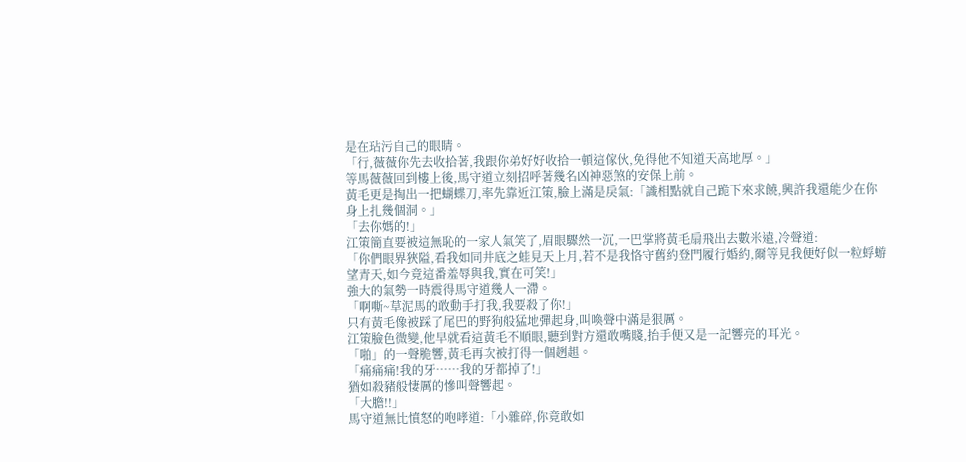是在玷污自己的眼睛。
「行,薇薇你先去收拾著,我跟你弟好好收拾一頓這傢伙,免得他不知道天高地厚。」
等馬薇薇回到樓上後,馬守道立刻招呼著幾名凶神惡煞的安保上前。
黃毛更是掏出一把蝴蝶刀,率先靠近江策,臉上滿是戾氣:「識相點就自己跪下來求饒,興許我還能少在你身上扎幾個洞。」
「去你媽的!」
江策簡直要被這無恥的一家人氣笑了,眉眼驟然一沉,一巴掌將黃毛扇飛出去數米遠,冷聲道:
「你們眼界狹隘,看我如同井底之蛙見天上月,若不是我恪守舊約登門履行婚約,爾等見我便好似一粒蜉蝣望青天,如今竟這番羞辱與我,實在可笑!」
強大的氣勢一時震得馬守道幾人一滯。
「啊嘶~草泥馬的敢動手打我,我要殺了你!」
只有黃毛像被踩了尾巴的野狗般猛地彈起身,叫喚聲中滿是狠厲。
江策臉色微變,他早就看這黃毛不順眼,聽到對方還敢嘴賤,抬手便又是一記響亮的耳光。
「啪」的一聲脆響,黃毛再次被打得一個趔趄。
「痛痛痛!我的牙……我的牙都掉了!」
猶如殺豬般悽厲的慘叫聲響起。
「大膽!!」
馬守道無比憤怒的咆哮道:「小雜碎,你竟敢如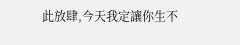此放肆,今天我定讓你生不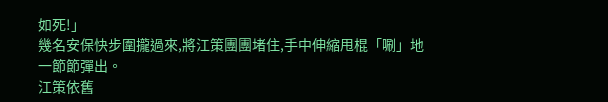如死!」
幾名安保快步圍攏過來,將江策團團堵住,手中伸縮甩棍「唰」地一節節彈出。
江策依舊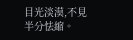目光淡漠,不見半分怯縮。